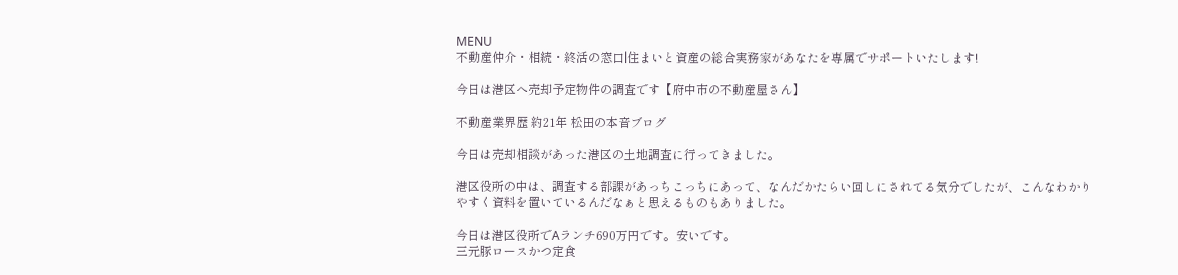MENU
不動産仲介・相続・終活の窓口|住まいと資産の総合実務家があなたを専属でサポートいたします!

今日は港区へ売却予定物件の調査です【府中市の不動産屋さん】

不動産業界歴 約21年 松田の本音ブログ

今日は売却相談があった港区の土地調査に行ってきました。

港区役所の中は、調査する部課があっちこっちにあって、なんだかたらい回しにされてる気分でしたが、こんなわかりやすく資料を置いているんだなぁと思えるものもありました。

今日は港区役所でAランチ690万円です。安いです。
三元豚ロースかつ定食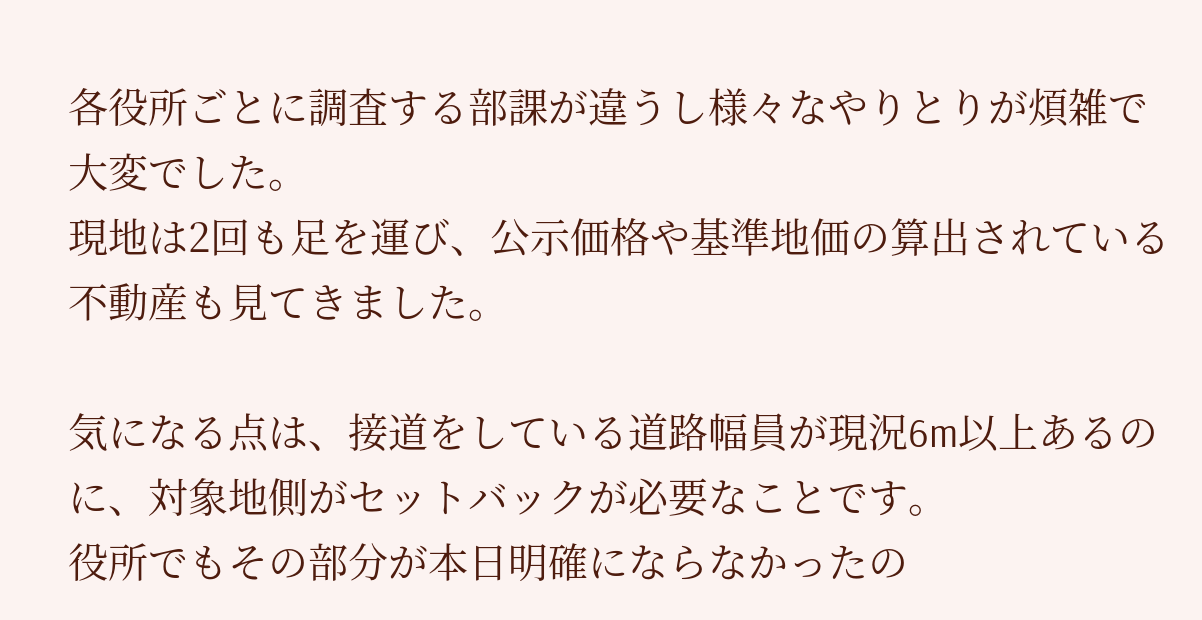各役所ごとに調査する部課が違うし様々なやりとりが煩雑で大変でした。
現地は2回も足を運び、公示価格や基準地価の算出されている不動産も見てきました。

気になる点は、接道をしている道路幅員が現況6m以上あるのに、対象地側がセットバックが必要なことです。
役所でもその部分が本日明確にならなかったの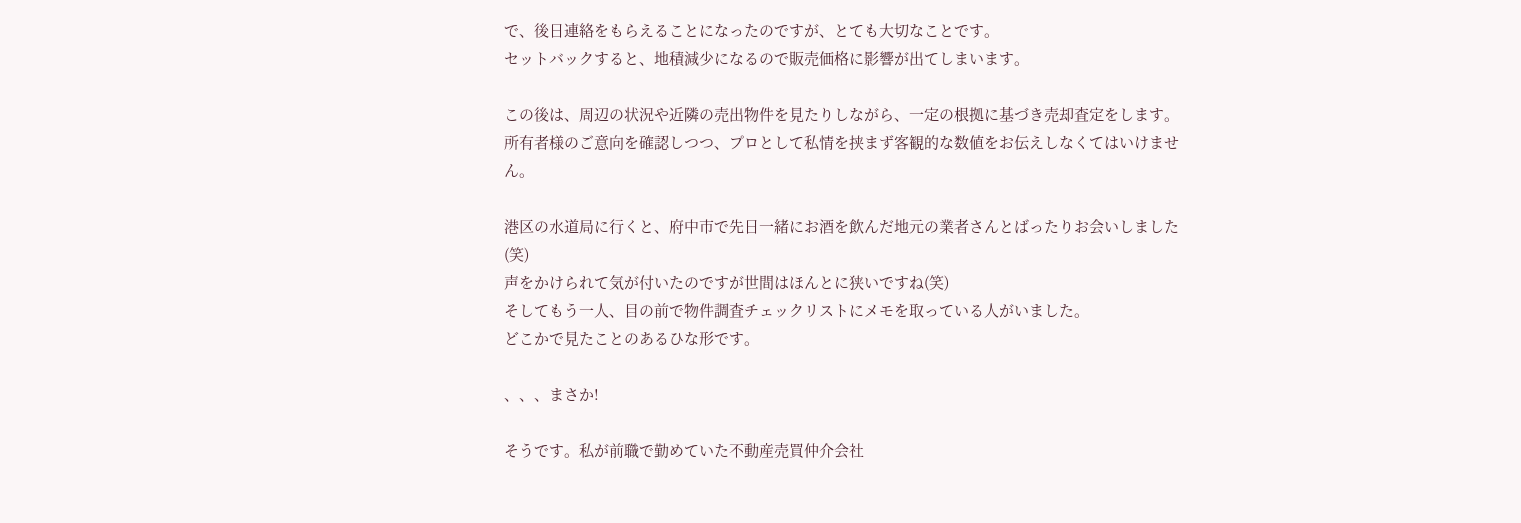で、後日連絡をもらえることになったのですが、とても大切なことです。
セットバックすると、地積減少になるので販売価格に影響が出てしまいます。

この後は、周辺の状況や近隣の売出物件を見たりしながら、一定の根拠に基づき売却査定をします。
所有者様のご意向を確認しつつ、プロとして私情を挟まず客観的な数値をお伝えしなくてはいけません。

港区の水道局に行くと、府中市で先日一緒にお酒を飲んだ地元の業者さんとばったりお会いしました(笑)
声をかけられて気が付いたのですが世間はほんとに狭いですね(笑)
そしてもう一人、目の前で物件調査チェックリストにメモを取っている人がいました。
どこかで見たことのあるひな形です。

、、、まさか!

そうです。私が前職で勤めていた不動産売買仲介会社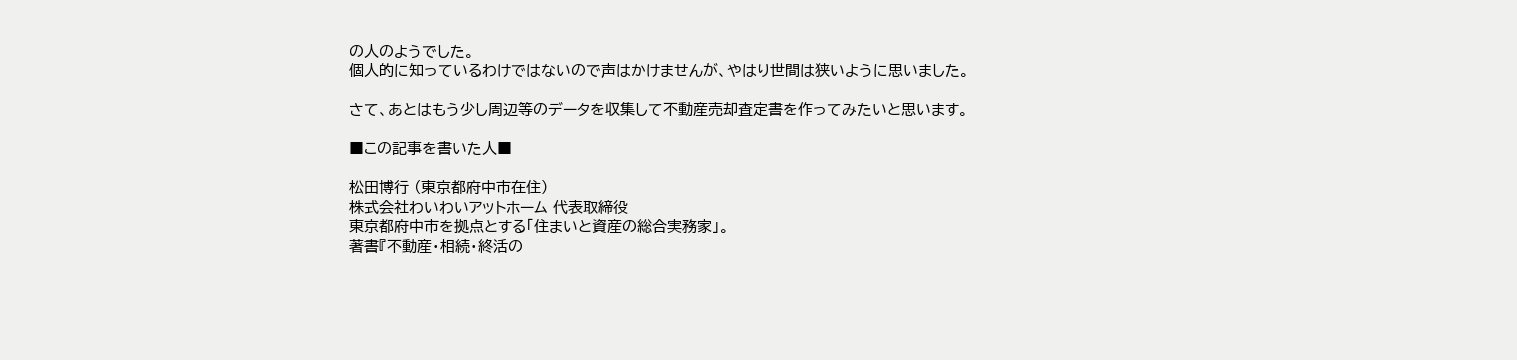の人のようでした。
個人的に知っているわけではないので声はかけませんが、やはり世間は狭いように思いました。

さて、あとはもう少し周辺等のデータを収集して不動産売却査定書を作ってみたいと思います。

■この記事を書いた人■

松田博行 (東京都府中市在住)
株式会社わいわいアットホーム 代表取締役
東京都府中市を拠点とする「住まいと資産の総合実務家」。
著書『不動産・相続・終活の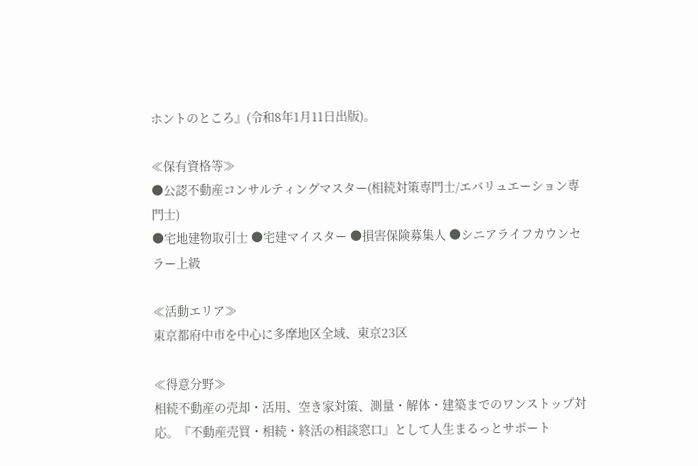ホントのところ』(令和8年1月11日出版)。

≪保有資格等≫
●公認不動産コンサルティングマスター(相続対策専門士/エバリュエーション専門士)
●宅地建物取引士 ●宅建マイスター ●損害保険募集人 ●シニアライフカウンセラー上級

≪活動エリア≫
東京都府中市を中心に多摩地区全域、東京23区

≪得意分野≫
相続不動産の売却・活用、空き家対策、測量・解体・建築までのワンストップ対応。『不動産売買・相続・終活の相談窓口』として人生まるっとサポート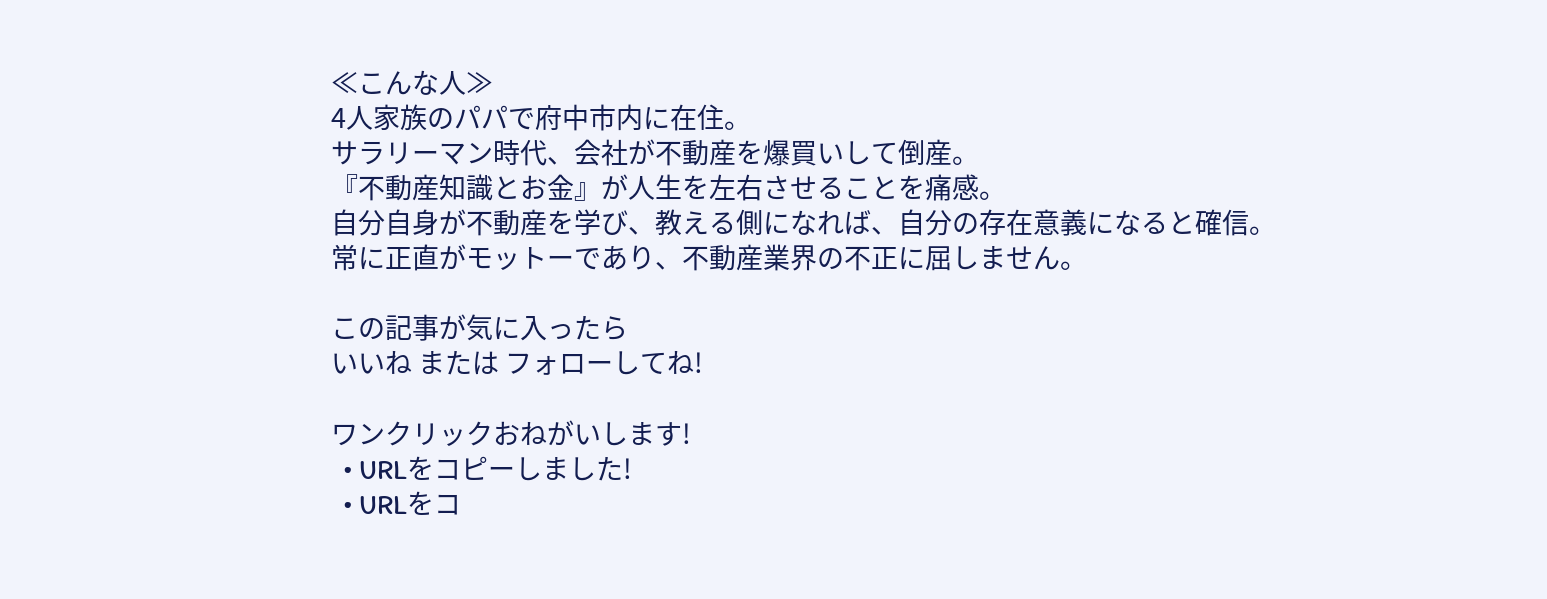≪こんな人≫
4人家族のパパで府中市内に在住。
サラリーマン時代、会社が不動産を爆買いして倒産。
『不動産知識とお金』が人生を左右させることを痛感。
自分自身が不動産を学び、教える側になれば、自分の存在意義になると確信。
常に正直がモットーであり、不動産業界の不正に屈しません。

この記事が気に入ったら
いいね または フォローしてね!

ワンクリックおねがいします!
  • URLをコピーしました!
  • URLをコ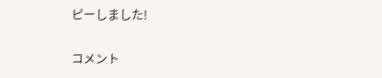ピーしました!

コメント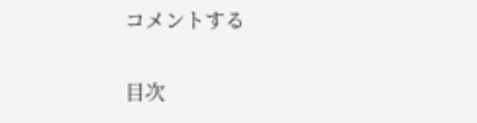コメントする

目次